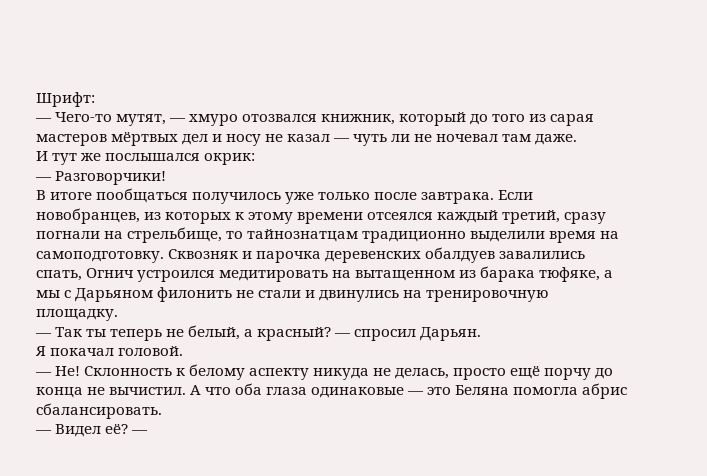Шрифт:
— Чего-то мутят, — хмуро отозвался книжник, который до того из сарая мастеров мёртвых дел и носу не казал — чуть ли не ночевал там даже.
И тут же послышался окрик:
— Разговорчики!
В итоге пообщаться получилось уже только после завтрака. Если новобранцев, из которых к этому времени отсеялся каждый третий, сразу погнали на стрельбище, то тайнознатцам традиционно выделили время на самоподготовку. Сквозняк и парочка деревенских обалдуев завалились спать, Огнич устроился медитировать на вытащенном из барака тюфяке, а мы с Дарьяном филонить не стали и двинулись на тренировочную площадку.
— Так ты теперь не белый, а красный? — спросил Дарьян.
Я покачал головой.
— Не! Склонность к белому аспекту никуда не делась, просто ещё порчу до конца не вычистил. А что оба глаза одинаковые — это Беляна помогла абрис сбалансировать.
— Видел её? —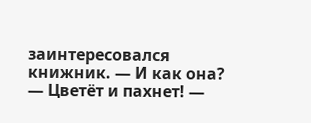заинтересовался книжник. — И как она?
— Цветёт и пахнет! —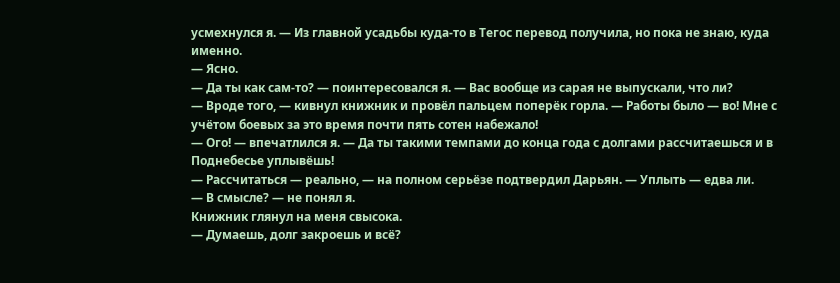усмехнулся я. — Из главной усадьбы куда-то в Тегос перевод получила, но пока не знаю, куда именно.
— Ясно.
— Да ты как сам-то? — поинтересовался я. — Вас вообще из сарая не выпускали, что ли?
— Вроде того, — кивнул книжник и провёл пальцем поперёк горла. — Работы было — во! Мне с учётом боевых за это время почти пять сотен набежало!
— Ого! — впечатлился я. — Да ты такими темпами до конца года с долгами рассчитаешься и в Поднебесье уплывёшь!
— Рассчитаться — реально, — на полном серьёзе подтвердил Дарьян. — Уплыть — едва ли.
— В смысле? — не понял я.
Книжник глянул на меня свысока.
— Думаешь, долг закроешь и всё?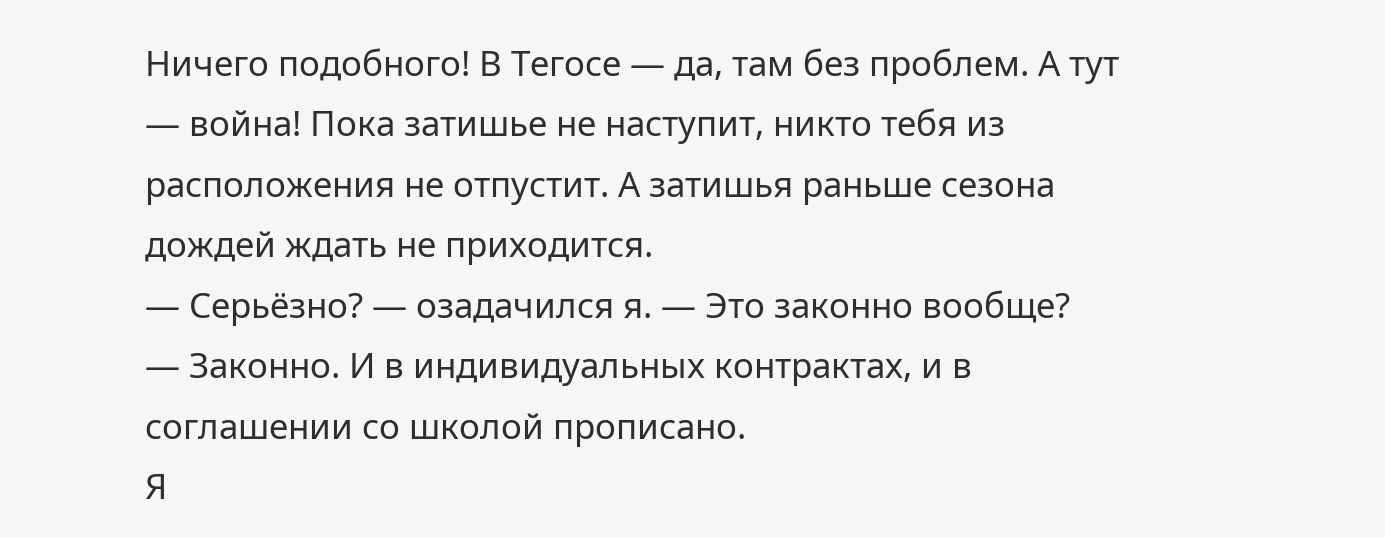Ничего подобного! В Тегосе — да, там без проблем. А тут — война! Пока затишье не наступит, никто тебя из расположения не отпустит. А затишья раньше сезона дождей ждать не приходится.
— Серьёзно? — озадачился я. — Это законно вообще?
— Законно. И в индивидуальных контрактах, и в соглашении со школой прописано.
Я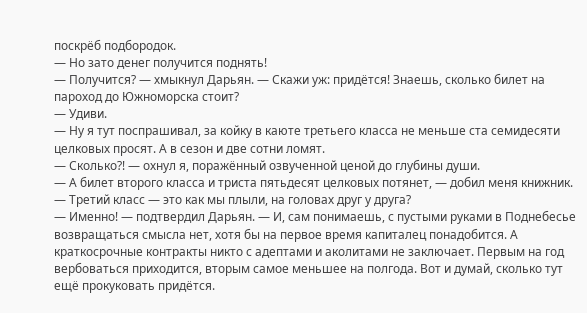поскрёб подбородок.
— Но зато денег получится поднять!
— Получится? — хмыкнул Дарьян. — Скажи уж: придётся! Знаешь, сколько билет на пароход до Южноморска стоит?
— Удиви.
— Ну я тут поспрашивал, за койку в каюте третьего класса не меньше ста семидесяти целковых просят. А в сезон и две сотни ломят.
— Сколько?! — охнул я, поражённый озвученной ценой до глубины души.
— А билет второго класса и триста пятьдесят целковых потянет, — добил меня книжник.
— Третий класс — это как мы плыли, на головах друг у друга?
— Именно! — подтвердил Дарьян. — И, сам понимаешь, с пустыми руками в Поднебесье возвращаться смысла нет, хотя бы на первое время капиталец понадобится. А краткосрочные контракты никто с адептами и аколитами не заключает. Первым на год вербоваться приходится, вторым самое меньшее на полгода. Вот и думай, сколько тут ещё прокуковать придётся.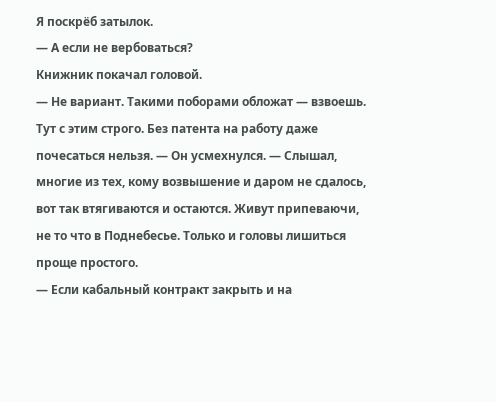Я поскрёб затылок.
— А если не вербоваться?
Книжник покачал головой.
— Не вариант. Такими поборами обложат — взвоешь. Тут с этим строго. Без патента на работу даже почесаться нельзя. — Он усмехнулся. — Слышал, многие из тех, кому возвышение и даром не сдалось, вот так втягиваются и остаются. Живут припеваючи, не то что в Поднебесье. Только и головы лишиться проще простого.
— Если кабальный контракт закрыть и на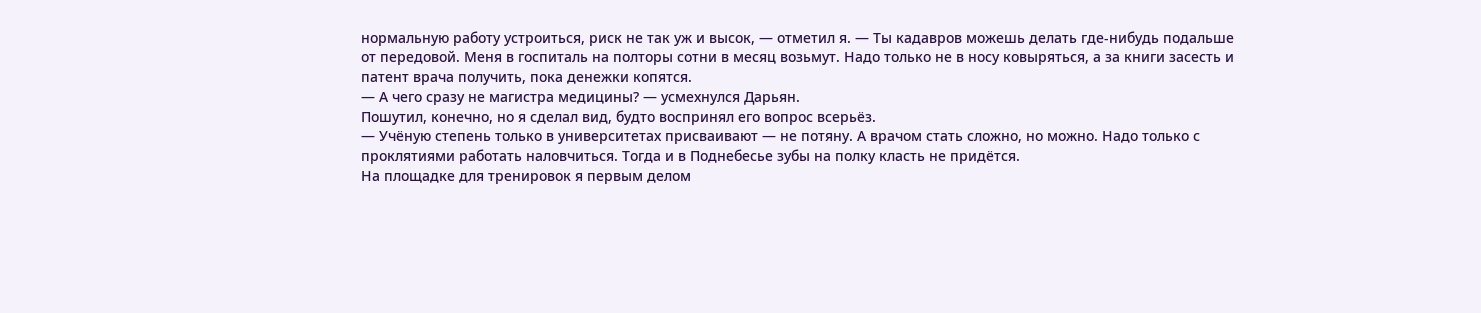нормальную работу устроиться, риск не так уж и высок, — отметил я. — Ты кадавров можешь делать где-нибудь подальше от передовой. Меня в госпиталь на полторы сотни в месяц возьмут. Надо только не в носу ковыряться, а за книги засесть и патент врача получить, пока денежки копятся.
— А чего сразу не магистра медицины? — усмехнулся Дарьян.
Пошутил, конечно, но я сделал вид, будто воспринял его вопрос всерьёз.
— Учёную степень только в университетах присваивают — не потяну. А врачом стать сложно, но можно. Надо только с проклятиями работать наловчиться. Тогда и в Поднебесье зубы на полку класть не придётся.
На площадке для тренировок я первым делом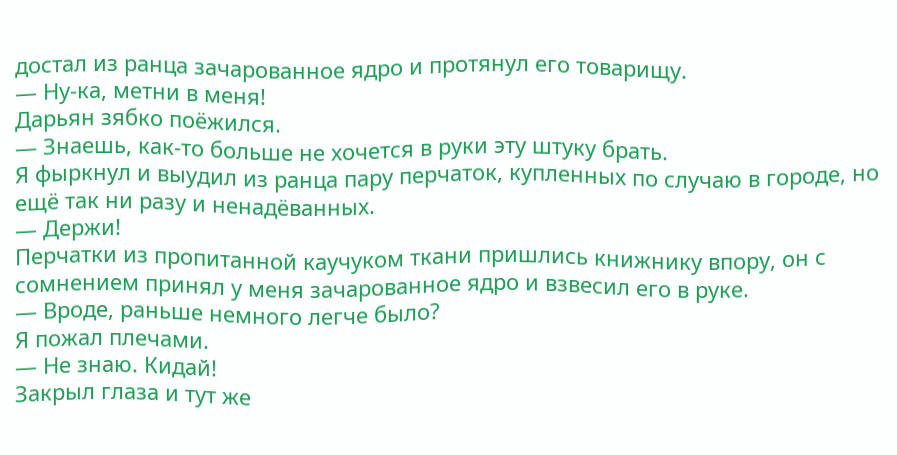достал из ранца зачарованное ядро и протянул его товарищу.
— Ну-ка, метни в меня!
Дарьян зябко поёжился.
— Знаешь, как-то больше не хочется в руки эту штуку брать.
Я фыркнул и выудил из ранца пару перчаток, купленных по случаю в городе, но ещё так ни разу и ненадёванных.
— Держи!
Перчатки из пропитанной каучуком ткани пришлись книжнику впору, он с сомнением принял у меня зачарованное ядро и взвесил его в руке.
— Вроде, раньше немного легче было?
Я пожал плечами.
— Не знаю. Кидай!
Закрыл глаза и тут же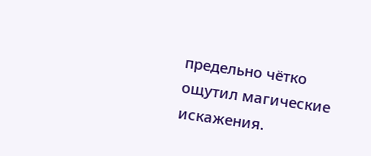предельно чётко ощутил магические искажения.